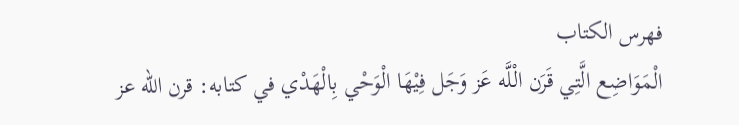فهرس الكتاب
الْمَوَاضِع الَّتِي قَرَن الْلَّه عَز وَجَل فِيْهَا الْوَحْي بِالْهَدْي في كتابه: قرن الله عز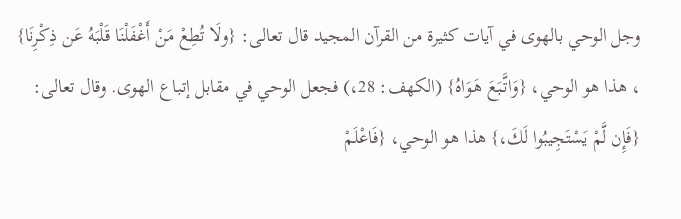وجل الوحي بالهوى في آيات كثيرة من القرآن المجيد قال تعالى: {ولَا تُطِعْ مَنْ أَغْفَلْنَا قَلْبَهُ عَن ذِكْرِنَا} ، هذا هو الوحي، {وَاتَّبَعَ هَوَاهُ} (الكهف: 28،) فجعل الوحي في مقابل إتباع الهوى. وقال تعالى: {فَإِن لَّمْ يَسْتَجِيبُوا لَكَ،} هذا هو الوحي، {فَاعْلَمْ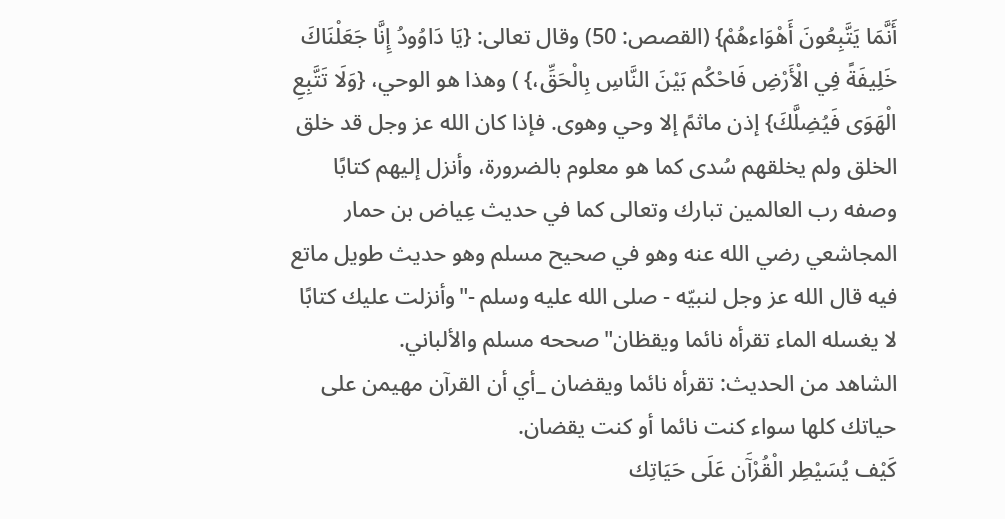أَنَّمَا يَتَّبِعُونَ أَهْوَاءهُمْ} (القصص: 50) وقال تعالى: {يَا دَاوُودُ إِنَّا جَعَلْنَاكَ خَلِيفَةً فِي الْأَرْضِ فَاحْكُم بَيْنَ النَّاسِ بِالْحَقِّ،} ) وهذا هو الوحي، {وَلَا تَتَّبِعِ الْهَوَى فَيُضِلَّكَ} إذن ماثمً إلا وحي وهوى. فإذا كان الله عز وجل قد خلق الخلق ولم يخلقهم سُدى كما هو معلوم بالضرورة، وأنزل إليهم كتابًا وصفه رب العالمين تبارك وتعالى كما في حديث عِياض بن حمار المجاشعي رضي الله عنه وهو في صحيح مسلم وهو حديث طويل ماتع فيه قال الله عز وجل لنبيّه - صلى الله عليه وسلم -"وأنزلت عليك كتابًا لا يغسله الماء تقرأه نائما ويقظان"صححه مسلم والألباني.
الشاهد من الحديث: تقرأه نائما ويقضان _أي أن القرآن مهيمن على حياتك كلها سواء كنت نائما أو كنت يقضان.
كَيْف يُسَيْطِر الْقُرْآَن عَلَى حَيَاتِك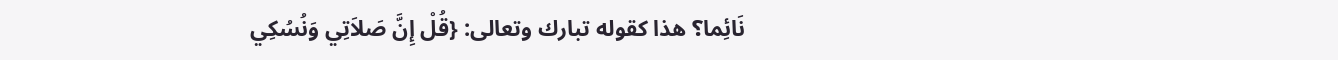نَائِما؟ هذا كقوله تبارك وتعالى: {قُلْ إِنَّ صَلاَتِي وَنُسُكِي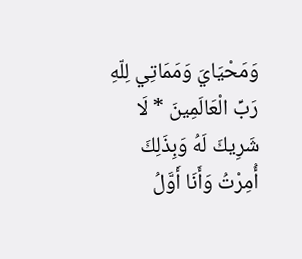وَمَحْيَايَ وَمَمَاتِي لِلّهِ رَبِّ الْعَالَمِينَ * لَا شَرِيكَ لَهُ وَبِذَلِكَ أُمِرْتُ وَأَنَا أَوَّلُ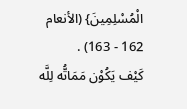الْمُسْلِمِينَ} (الأنعام 162 - 163) .
كَيْف يَكُوْن مَمَاتُّه لِلَّه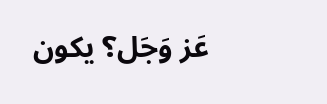عَز وَجَل؟ يكون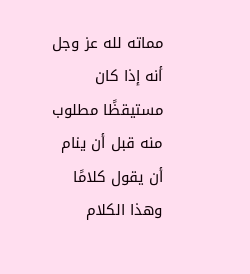مماته لله عز وجل أنه إذا كان مستيقظًا مطلوب منه قبل أن ينام أن يقول كلامًا وهذا الكلام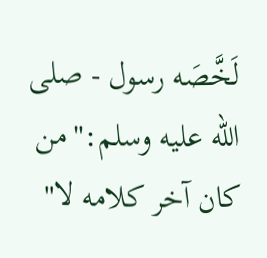لَخَّصَه رسول - صلى الله عليه وسلم:"من كان آخر كلامه لا"